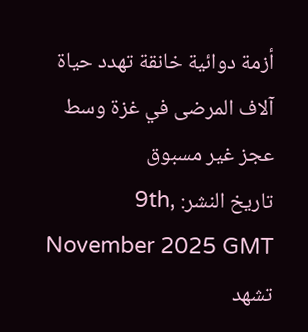أزمة دوائية خانقة تهدد حياة آلاف المرضى في غزة وسط عجز غير مسبوق
تاريخ النشر: 9th, November 2025 GMT
تشهد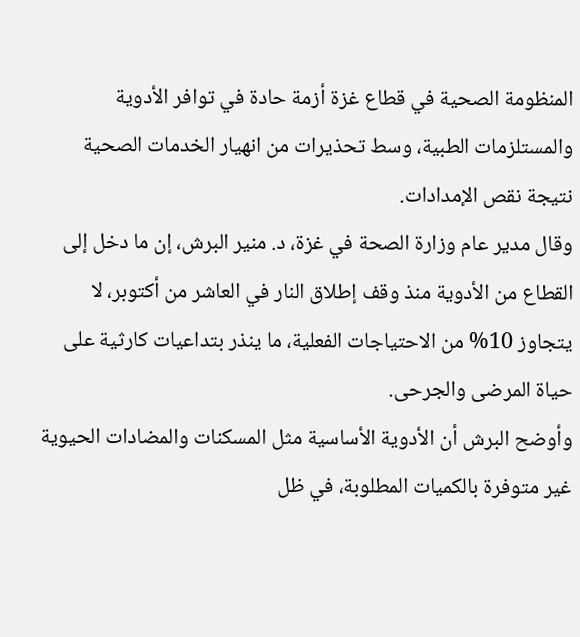المنظومة الصحية في قطاع غزة أزمة حادة في توافر الأدوية والمستلزمات الطبية، وسط تحذيرات من انهيار الخدمات الصحية نتيجة نقص الإمدادات.
وقال مدير عام وزارة الصحة في غزة، د. منير البرش، إن ما دخل إلى القطاع من الأدوية منذ وقف إطلاق النار في العاشر من أكتوبر، لا يتجاوز 10% من الاحتياجات الفعلية، ما ينذر بتداعيات كارثية على حياة المرضى والجرحى.
وأوضح البرش أن الأدوية الأساسية مثل المسكنات والمضادات الحيوية غير متوفرة بالكميات المطلوبة، في ظل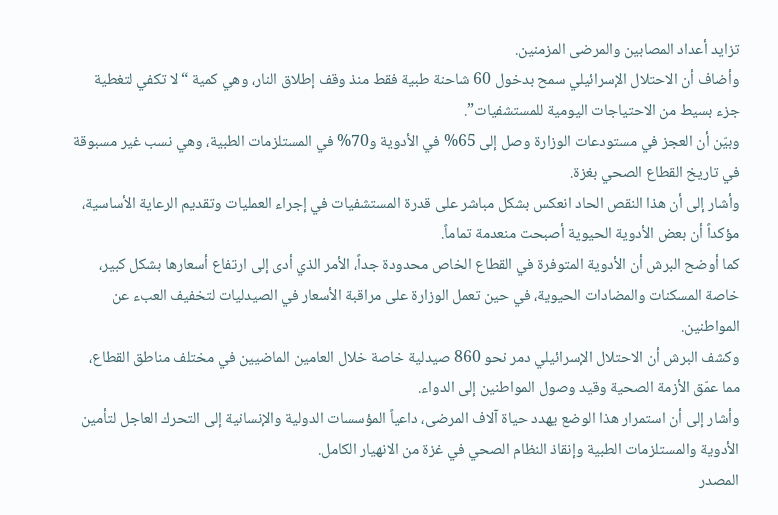تزايد أعداد المصابين والمرضى المزمنين.
وأضاف أن الاحتلال الإسرائيلي سمح بدخول 60 شاحنة طبية فقط منذ وقف إطلاق النار، وهي كمية “لا تكفي لتغطية جزء بسيط من الاحتياجات اليومية للمستشفيات”.
وبيّن أن العجز في مستودعات الوزارة وصل إلى 65% في الأدوية و70% في المستلزمات الطبية، وهي نسب غير مسبوقة في تاريخ القطاع الصحي بغزة.
وأشار إلى أن هذا النقص الحاد انعكس بشكل مباشر على قدرة المستشفيات في إجراء العمليات وتقديم الرعاية الأساسية، مؤكداً أن بعض الأدوية الحيوية أصبحت منعدمة تماماً.
كما أوضح البرش أن الأدوية المتوفرة في القطاع الخاص محدودة جداً، الأمر الذي أدى إلى ارتفاع أسعارها بشكل كبير، خاصة المسكنات والمضادات الحيوية، في حين تعمل الوزارة على مراقبة الأسعار في الصيدليات لتخفيف العبء عن المواطنين.
وكشف البرش أن الاحتلال الإسرائيلي دمر نحو 860 صيدلية خاصة خلال العامين الماضيين في مختلف مناطق القطاع، مما عمّق الأزمة الصحية وقيد وصول المواطنين إلى الدواء.
وأشار إلى أن استمرار هذا الوضع يهدد حياة آلاف المرضى، داعياً المؤسسات الدولية والإنسانية إلى التحرك العاجل لتأمين الأدوية والمستلزمات الطبية وإنقاذ النظام الصحي في غزة من الانهيار الكامل.
المصدر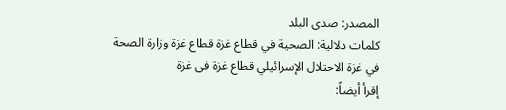المصدر: صدى البلد
كلمات دلالية: الصحية في قطاع غزة قطاع غزة وزارة الصحة في غزة الاحتلال الإسرائيلي قطاع غزة فی غزة
إقرأ أيضاً: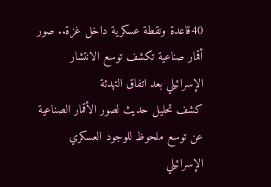40قاعدة ونقطة عسكرية داخل غزة.. صور أقمار صناعية تكشف توسع الانتشار الإسرائيلي بعد اتفاق التهدئة
كشف تحليل حديث لصور الأقمار الصناعية عن توسع ملحوظ للوجود العسكري الإسرائيلي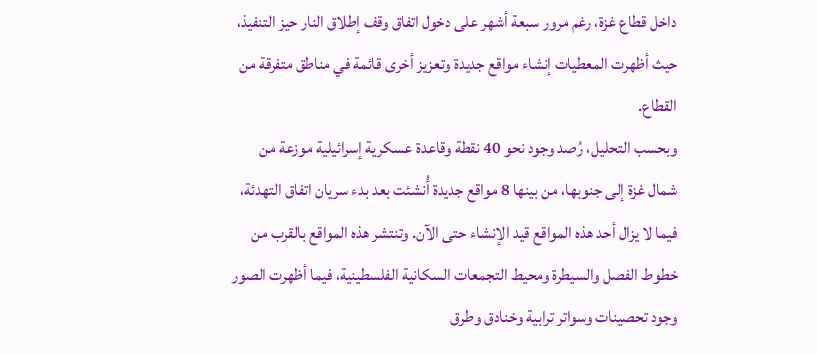داخل قطاع غزة، رغم مرور سبعة أشهر على دخول اتفاق وقف إطلاق النار حيز التنفيذ، حيث أظهرت المعطيات إنشاء مواقع جديدة وتعزيز أخرى قائمة في مناطق متفرقة من القطاع.
وبحسب التحليل، رُصد وجود نحو 40 نقطة وقاعدة عسكرية إسرائيلية موزعة من شمال غزة إلى جنوبها، من بينها 8 مواقع جديدة أُنشئت بعد بدء سريان اتفاق التهدئة، فيما لا يزال أحد هذه المواقع قيد الإنشاء حتى الآن. وتنتشر هذه المواقع بالقرب من خطوط الفصل والسيطرة ومحيط التجمعات السكانية الفلسطينية، فيما أظهرت الصور وجود تحصينات وسواتر ترابية وخنادق وطرق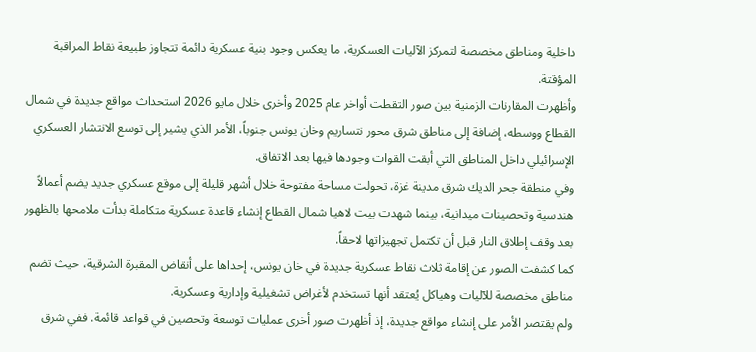داخلية ومناطق مخصصة لتمركز الآليات العسكرية، ما يعكس وجود بنية عسكرية دائمة تتجاوز طبيعة نقاط المراقبة المؤقتة.
وأظهرت المقارنات الزمنية بين صور التقطت أواخر عام 2025 وأخرى خلال مايو 2026 استحداث مواقع جديدة في شمال القطاع ووسطه، إضافة إلى مناطق شرق محور نتساريم وخان يونس جنوباً، الأمر الذي يشير إلى توسع الانتشار العسكري الإسرائيلي داخل المناطق التي أبقت القوات وجودها فيها بعد الاتفاق.
وفي منطقة جحر الديك شرق مدينة غزة، تحولت مساحة مفتوحة خلال أشهر قليلة إلى موقع عسكري جديد يضم أعمالاً هندسية وتحصينات ميدانية، بينما شهدت بيت لاهيا شمال القطاع إنشاء قاعدة عسكرية متكاملة بدأت ملامحها بالظهور بعد وقف إطلاق النار قبل أن تكتمل تجهيزاتها لاحقاً.
كما كشفت الصور عن إقامة ثلاث نقاط عسكرية جديدة في خان يونس، إحداها على أنقاض المقبرة الشرقية، حيث تضم مناطق مخصصة للآليات وهياكل يُعتقد أنها تستخدم لأغراض تشغيلية وإدارية وعسكرية.
ولم يقتصر الأمر على إنشاء مواقع جديدة، إذ أظهرت صور أخرى عمليات توسعة وتحصين في قواعد قائمة. ففي شرق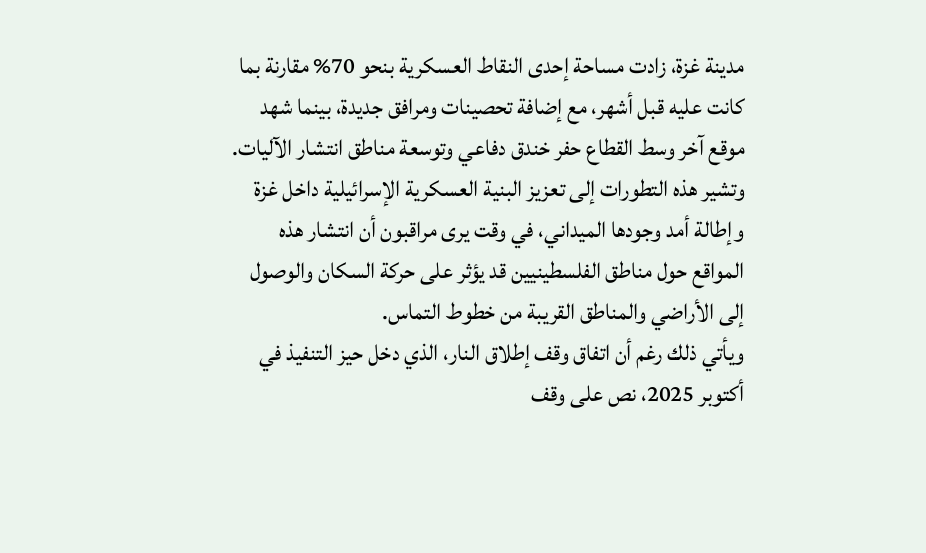مدينة غزة، زادت مساحة إحدى النقاط العسكرية بنحو 70% مقارنة بما كانت عليه قبل أشهر، مع إضافة تحصينات ومرافق جديدة، بينما شهد موقع آخر وسط القطاع حفر خندق دفاعي وتوسعة مناطق انتشار الآليات.
وتشير هذه التطورات إلى تعزيز البنية العسكرية الإسرائيلية داخل غزة وإطالة أمد وجودها الميداني، في وقت يرى مراقبون أن انتشار هذه المواقع حول مناطق الفلسطينيين قد يؤثر على حركة السكان والوصول إلى الأراضي والمناطق القريبة من خطوط التماس.
ويأتي ذلك رغم أن اتفاق وقف إطلاق النار، الذي دخل حيز التنفيذ في أكتوبر 2025، نص على وقف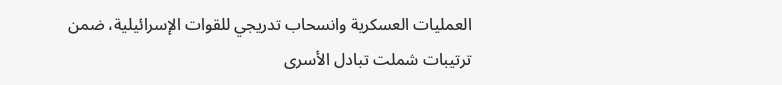العمليات العسكرية وانسحاب تدريجي للقوات الإسرائيلية، ضمن ترتيبات شملت تبادل الأسرى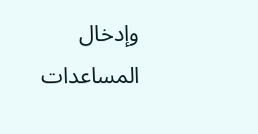وإدخال المساعدات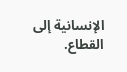الإنسانية إلى القطاع.